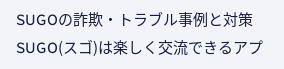SUGOの詐欺・トラブル事例と対策
SUGO(スゴ)は楽しく交流できるアプ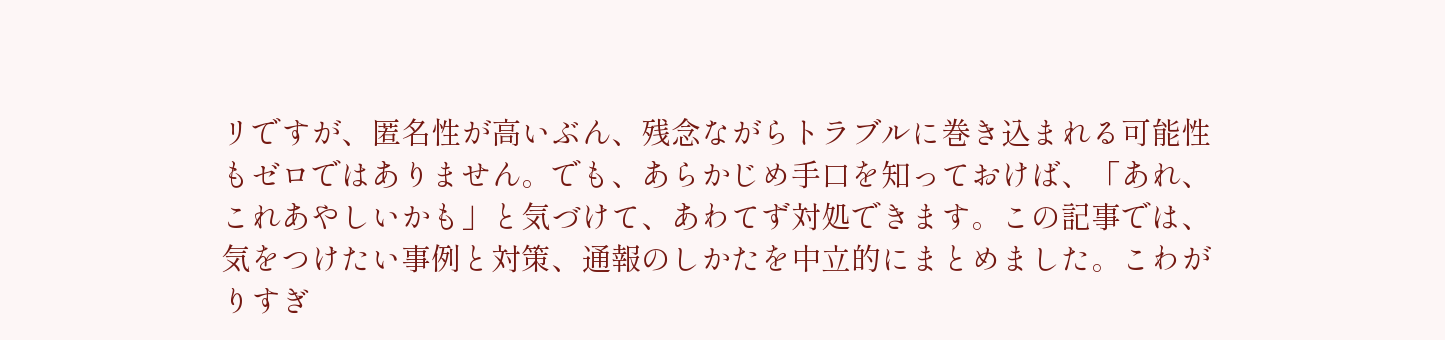リですが、匿名性が高いぶん、残念ながらトラブルに巻き込まれる可能性もゼロではありません。でも、あらかじめ手口を知っておけば、「あれ、これあやしいかも」と気づけて、あわてず対処できます。この記事では、気をつけたい事例と対策、通報のしかたを中立的にまとめました。こわがりすぎ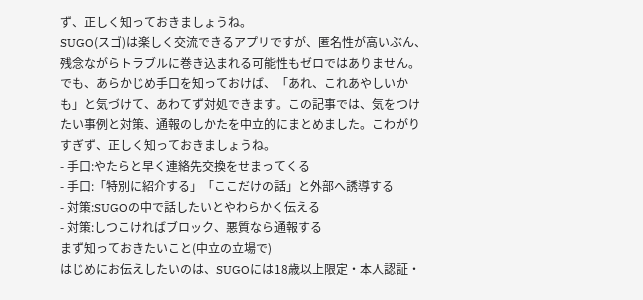ず、正しく知っておきましょうね。
SUGO(スゴ)は楽しく交流できるアプリですが、匿名性が高いぶん、残念ながらトラブルに巻き込まれる可能性もゼロではありません。でも、あらかじめ手口を知っておけば、「あれ、これあやしいかも」と気づけて、あわてず対処できます。この記事では、気をつけたい事例と対策、通報のしかたを中立的にまとめました。こわがりすぎず、正しく知っておきましょうね。
- 手口:やたらと早く連絡先交換をせまってくる
- 手口:「特別に紹介する」「ここだけの話」と外部へ誘導する
- 対策:SUGOの中で話したいとやわらかく伝える
- 対策:しつこければブロック、悪質なら通報する
まず知っておきたいこと(中立の立場で)
はじめにお伝えしたいのは、SUGOには18歳以上限定・本人認証・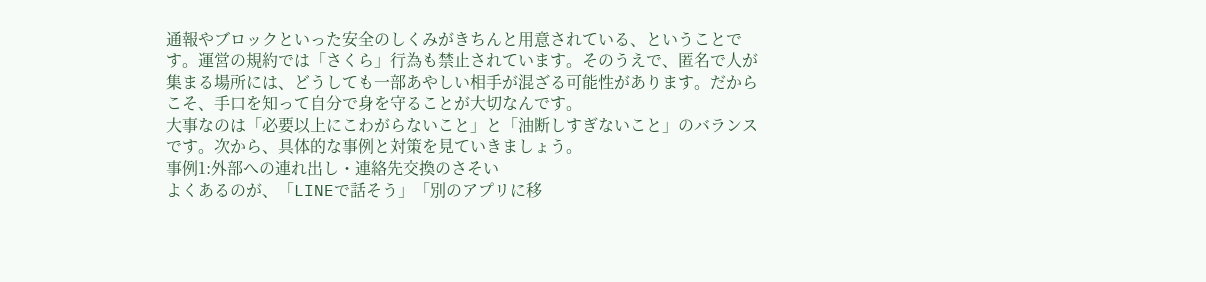通報やブロックといった安全のしくみがきちんと用意されている、ということです。運営の規約では「さくら」行為も禁止されています。そのうえで、匿名で人が集まる場所には、どうしても一部あやしい相手が混ざる可能性があります。だからこそ、手口を知って自分で身を守ることが大切なんです。
大事なのは「必要以上にこわがらないこと」と「油断しすぎないこと」のバランスです。次から、具体的な事例と対策を見ていきましょう。
事例1:外部への連れ出し・連絡先交換のさそい
よくあるのが、「LINEで話そう」「別のアプリに移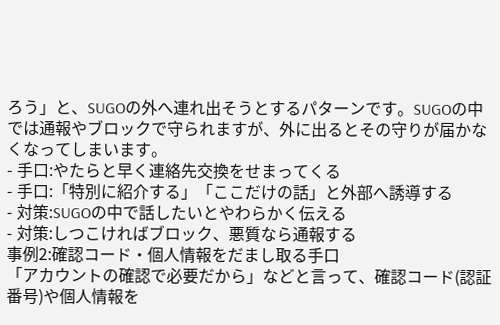ろう」と、SUGOの外へ連れ出そうとするパターンです。SUGOの中では通報やブロックで守られますが、外に出るとその守りが届かなくなってしまいます。
- 手口:やたらと早く連絡先交換をせまってくる
- 手口:「特別に紹介する」「ここだけの話」と外部へ誘導する
- 対策:SUGOの中で話したいとやわらかく伝える
- 対策:しつこければブロック、悪質なら通報する
事例2:確認コード・個人情報をだまし取る手口
「アカウントの確認で必要だから」などと言って、確認コード(認証番号)や個人情報を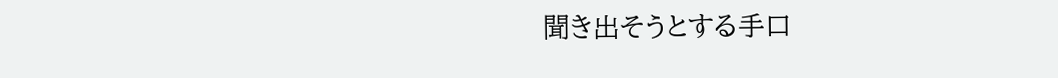聞き出そうとする手口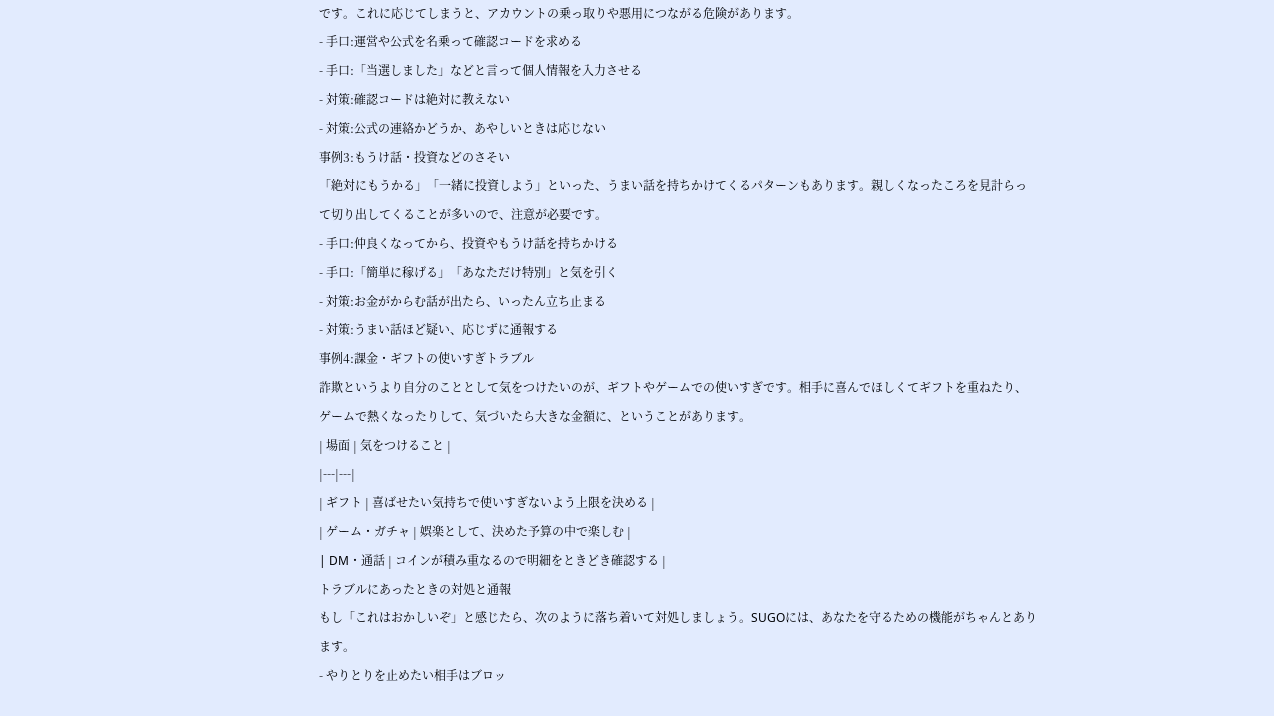です。これに応じてしまうと、アカウントの乗っ取りや悪用につながる危険があります。
- 手口:運営や公式を名乗って確認コードを求める
- 手口:「当選しました」などと言って個人情報を入力させる
- 対策:確認コードは絶対に教えない
- 対策:公式の連絡かどうか、あやしいときは応じない
事例3:もうけ話・投資などのさそい
「絶対にもうかる」「一緒に投資しよう」といった、うまい話を持ちかけてくるパターンもあります。親しくなったころを見計らって切り出してくることが多いので、注意が必要です。
- 手口:仲良くなってから、投資やもうけ話を持ちかける
- 手口:「簡単に稼げる」「あなただけ特別」と気を引く
- 対策:お金がからむ話が出たら、いったん立ち止まる
- 対策:うまい話ほど疑い、応じずに通報する
事例4:課金・ギフトの使いすぎトラブル
詐欺というより自分のこととして気をつけたいのが、ギフトやゲームでの使いすぎです。相手に喜んでほしくてギフトを重ねたり、ゲームで熱くなったりして、気づいたら大きな金額に、ということがあります。
| 場面 | 気をつけること |
|---|---|
| ギフト | 喜ばせたい気持ちで使いすぎないよう上限を決める |
| ゲーム・ガチャ | 娯楽として、決めた予算の中で楽しむ |
| DM・通話 | コインが積み重なるので明細をときどき確認する |
トラブルにあったときの対処と通報
もし「これはおかしいぞ」と感じたら、次のように落ち着いて対処しましょう。SUGOには、あなたを守るための機能がちゃんとあります。
- やりとりを止めたい相手はブロッ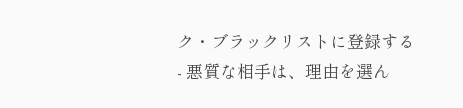ク・ブラックリストに登録する
- 悪質な相手は、理由を選ん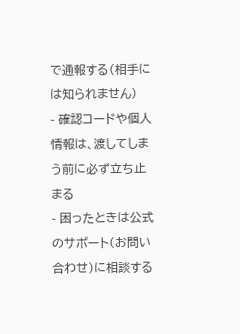で通報する(相手には知られません)
- 確認コードや個人情報は、渡してしまう前に必ず立ち止まる
- 困ったときは公式のサポート(お問い合わせ)に相談する